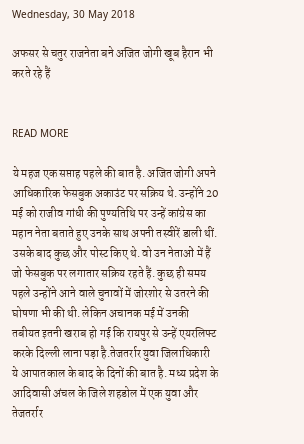Wednesday, 30 May 2018

अफसर से चतुर राजनेता बने अजित जोगी खूब हैरान भी करते रहे हैं


READ MORE

ये महज एक सप्ताह पहले की बात है. अजित जोगी अपने आधिकारिक फेसबुक अकाउंट पर सक्रिय थे. उन्होंने 20 मई को राजीव गांधी की पुण्यतिथि पर उन्हें कांग्रेस का महान नेता बताते हुए उनके साथ अपनी तस्वीरें डाली थीं. उसके बाद कुछ और पोस्ट किए थे. वो उन नेताओं में हैं जो फेसबुक पर लगातार सक्रिय रहते हैं. कुछ ही समय पहले उन्होंने आने वाले चुनावों में जोरशोर से उतरने की घोषणा भी की थी. लेकिन अचानक मई में उनकी तबीयत इतनी खराब हो गई कि रायपुर से उन्हें एयरलिफ्ट करके दिल्ली लाना पड़ा है.तेजतर्रार युवा जिलाधिकारी
ये आपातकाल के बाद के दिनों की बात है. मध्य प्रदेश के आदिवासी अंचल के जिले शहडोल में एक युवा और तेजतर्रार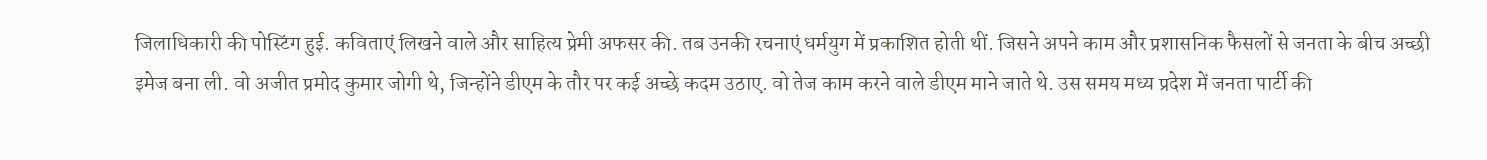जिलाधिकारी की पोस्टिंग हुई. कविताएं लिखने वाले और साहित्य प्रेमी अफसर की. तब उनकी रचनाएं धर्मयुग में प्रकाशित होती थीं. जिसने अपने काम और प्रशासनिक फैसलों से जनता के बीच अच्छी इमेज बना ली. वो अजीत प्रमोद कुमार जोगी थे, जिन्होंने डीएम के तौर पर कई अच्छे कदम उठाए. वो तेज काम करने वाले डीएम माने जाते थे. उस समय मध्य प्रदेश में जनता पार्टी की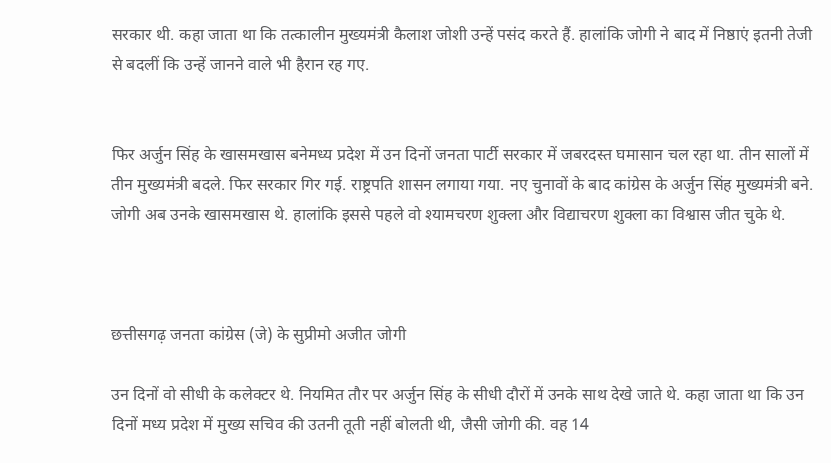सरकार थी. कहा जाता था कि तत्कालीन मुख्यमंत्री कैलाश जोशी उन्हें पसंद करते हैं. हालांकि जोगी ने बाद में निष्ठाएं इतनी तेजी से बदलीं कि उन्हें जानने वाले भी हैरान रह गए.


फिर अर्जुन सिंह के खासमखास बनेमध्य प्रदेश में उन दिनों जनता पार्टी सरकार में जबरदस्त घमासान चल रहा था. तीन सालों में तीन मुख्यमंत्री बदले. फिर सरकार गिर गई. राष्ट्रपति शासन लगाया गया. नए चुनावों के बाद कांग्रेस के अर्जुन सिंह मुख्यमंत्री बने. जोगी अब उनके खासमखास थे. हालांकि इससे पहले वो श्यामचरण शुक्ला और विद्याचरण शुक्ला का विश्वास जीत चुके थे.



छत्तीसगढ़ जनता कांग्रेस (जे) के सुप्रीमो अजीत जोगी

उन दिनों वो सीधी के कलेक्टर थे. नियमित तौर पर अर्जुन सिंह के सीधी दौरों में उनके साथ देखे जाते थे. कहा जाता था कि उन दिनों मध्य प्रदेश में मुख्य सचिव की उतनी तूती नहीं बोलती थी, जैसी जोगी की. वह 14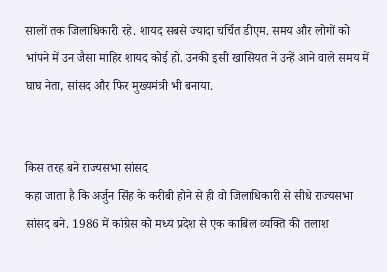सालों तक जिलाधिकारी रहे. शायद सबसे ज्यादा चर्चित डीएम. समय और लोगों को भांपने में उन जैसा माहिर शायद कोई हो. उनकी इसी खासियत ने उन्हें आने वाले समय में घाघ नेता, सांसद और फिर मुख्यमंत्री भी बनाया.


किस तरह बने राज्यसभा सांसद
कहा जाता है कि अर्जुन सिंह के करीबी होने से ही वो जिलाधिकारी से सीधे राज्यसभा सांसद बने. 1986 में कांग्रेस को मध्य प्रदेश से एक काबिल व्यक्ति की तलाश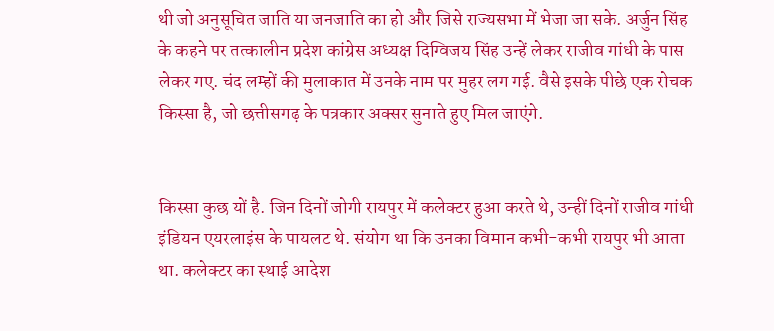थी जो अनुसूचित जाति या जनजाति का हो और जिसे राज्यसभा में भेजा जा सके. अर्जुन सिंह के कहने पर तत्कालीन प्रदेश कांग्रेस अध्यक्ष दिग्विजय सिंह उन्हें लेकर राजीव गांधी के पास लेकर गए. चंद लम्हों की मुलाकात में उनके नाम पर मुहर लग गई. वैसे इसके पीछे एक रोचक किस्सा है, जो छत्तीसगढ़ के पत्रकार अक्सर सुनाते हुए मिल जाएंगे.


किस्सा कुछ यों है. जिन दिनों जोगी रायपुर में कलेक्टर हुआ करते थे, उन्हीं दिनों राजीव गांधी इंडियन एयरलाइंस के पायलट थे. संयोग था कि उनका विमान कभी-कभी रायपुर भी आता था. कलेक्टर का स्थाई आदेश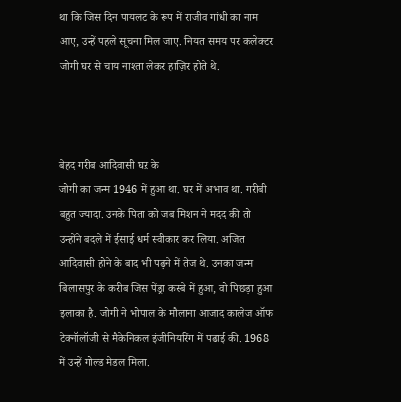था कि जिस दिन पायलट के रूप में राजीव गांधी का नाम आए, उन्हें पहले सूचना मिल जाए. नियत समय पर कलेक्टर जोगी घर से चाय नाश्ता लेकर हाज़िर होते थे.



बेहद गरीब आदिवासी घऱ के
जोगी का जन्म 1946 में हुआ था. घर में अभाव था. गरीबी बहुत ज्यादा. उनके पिता को जब मिशन ने मदद की तो उन्होंने बदले में ईसाई धर्म स्वीकार कर लिया. अजित आदिवासी होने के बाद भी पढ़ने में तेज थे. उनका जन्म बिलासपुर के करीब जिस पेंड्रा कस्बे में हुआ, वो पिछड़ा हुआ इलाका है. जोगी ने भोपाल के मौलाना आजाद कालेज ऑफ टेक्नॉलॉजी से मैकेनिकल इंजीनियरिंग में पढाई की. 1968 में उन्हें गोल्ड मेडल मिला.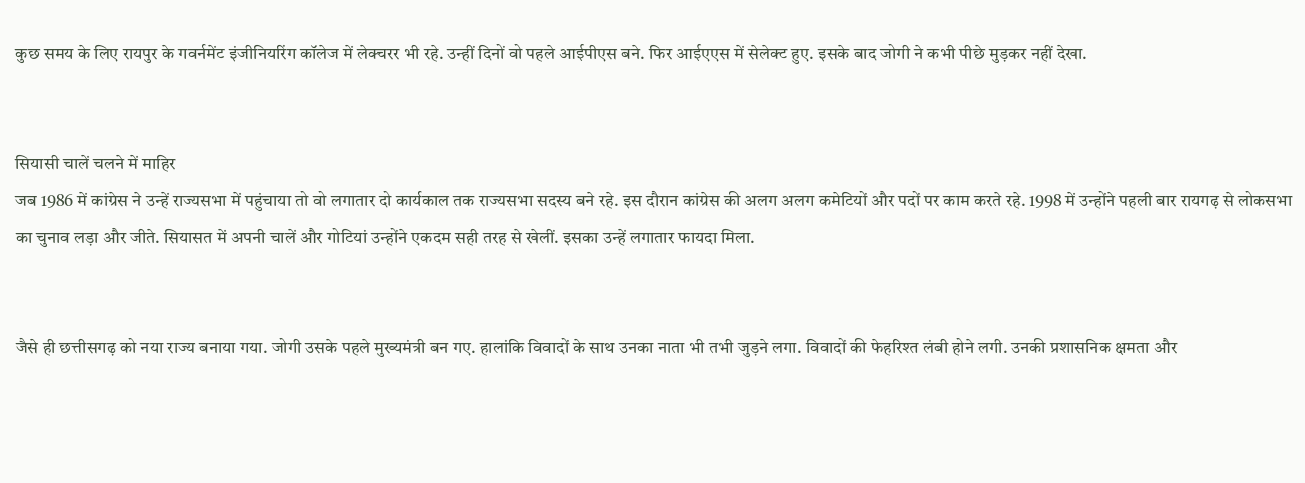कुछ समय के लिए रायपुर के गवर्नमेंट इंजीनियरिंग कॉलेज में लेक्चरर भी रहे. उन्हीं दिनों वो पहले आईपीएस बने. फिर आईएएस में सेलेक्ट हुए. इसके बाद जोगी ने कभी पीछे मुड़कर नहीं देखा.


सियासी चालें चलने में माहिर
जब 1986 में कांग्रेस ने उन्हें राज्यसभा में पहुंचाया तो वो लगातार दो कार्यकाल तक राज्यसभा सदस्य बने रहे. इस दौरान कांग्रेस की अलग अलग कमेटियों और पदों पर काम करते रहे. 1998 में उन्होंने पहली बार रायगढ़ से लोकसभा का चुनाव लड़ा और जीते. सियासत में अपनी चालें और गोटियां उन्होंने एकदम सही तरह से खेलीं. इसका उन्हें लगातार फायदा मिला.


जैसे ही छत्तीसगढ़ को नया राज्य बनाया गया. जोगी उसके पहले मुख्यमंत्री बन गए. हालांकि विवादों के साथ उनका नाता भी तभी जुड़ने लगा. विवादों की फेहरिश्त लंबी होने लगी. उनकी प्रशासनिक क्षमता और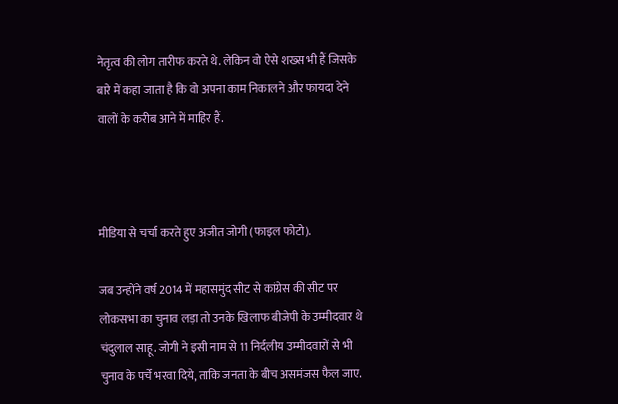नेतृत्व की लोग तारीफ करते थे. लेकिन वो ऐसे शख्स भी हैं जिसके बारे में कहा जाता है कि वो अपना काम निकालने और फायदा देने वालों के करीब आने में माहिर हैं.



मीडिया से चर्चा करते हुए अजीत जोगी (फाइल फोटो).

जब उन्होंने वर्ष 2014 में महासमुंद सीट से कांग्रेस की सीट पर लोकसभा का चुनाव लड़ा तो उनके खिलाफ बीजेपी के उम्मीदवार थे चंदुलाल साहू. जोगी ने इसी नाम से 11 निर्दलीय उम्मीदवारों से भी चुनाव के पर्चे भरवा दिये, ताकि जनता के बीच असमंजस फैल जाए.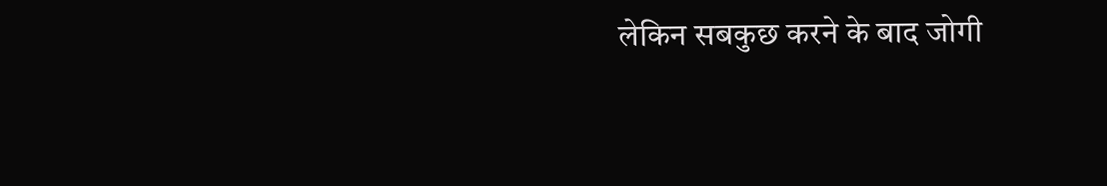लेकिन सबकुछ करने के बाद जोगी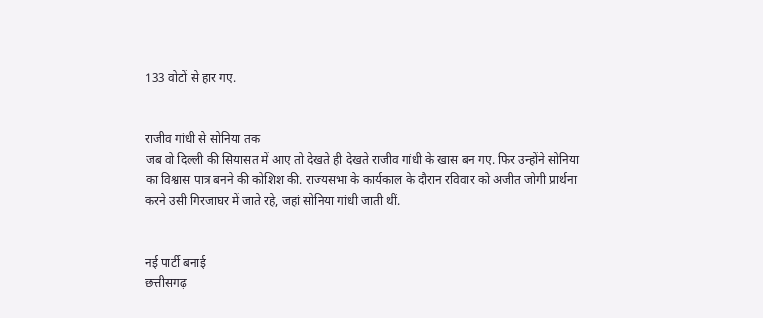133 वोटों से हार गए.


राजीव गांधी से सोनिया तक
जब वो दिल्ली की सियासत में आए तो देखते ही देखते राजीव गांधी के खास बन गए. फिर उन्होंने सोनिया का विश्वास पात्र बनने की कोशिश की. राज्यसभा के कार्यकाल के दौरान रविवार को अजीत जोगी प्रार्थना करने उसी गिरजाघर में जाते रहे, जहां सोनिया गांधी जाती थीं.


नई पार्टी बनाई
छत्तीसगढ़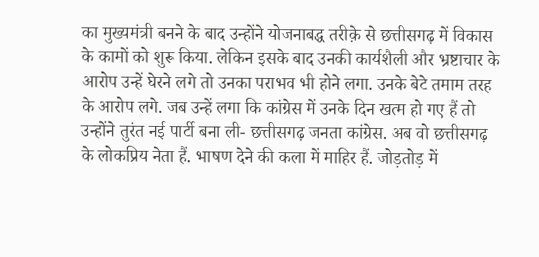का मुख्यमंत्री बनने के बाद उन्होंने योजनाबद्ध तरीक़े से छत्तीसगढ़ में विकास के कामों को शुरू किया. लेकिन इसके बाद उनकी कार्यशैली और भ्रष्टाचार के आरोप उन्हें घेरने लगे तो उनका पराभव भी होने लगा. उनके बेटे तमाम तरह के आरोप लगे. जब उन्हें लगा कि कांग्रेस में उनके दिन खत्म हो गए हैं तो उन्होंने तुरंत नई पार्टी बना ली- छत्तीसगढ़ जनता कांग्रेस. अब वो छत्तीसगढ़ के लोकप्रिय नेता हैं. भाषण देने की कला में माहिर हैं. जोड़तोड़ में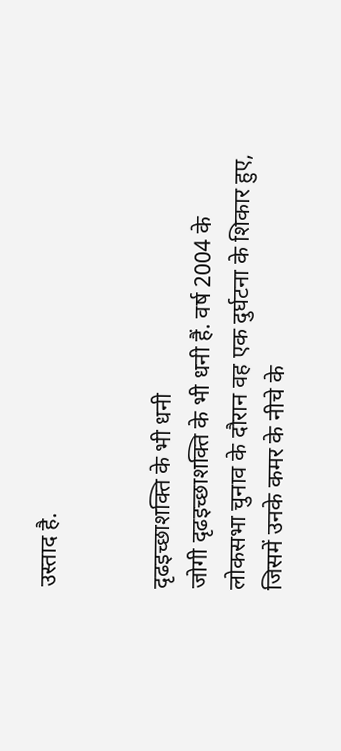उस्ताद है.


दृढइच्छाशक्ति के भी धनी
जोगी दृढइच्छाशक्ति के भी धनी हैं. वर्ष 2004 के लोकसभा चुनाव के दौरान वह एक दुर्घटना के शिकार हुए, जिसमें उनके कमर के नीचे के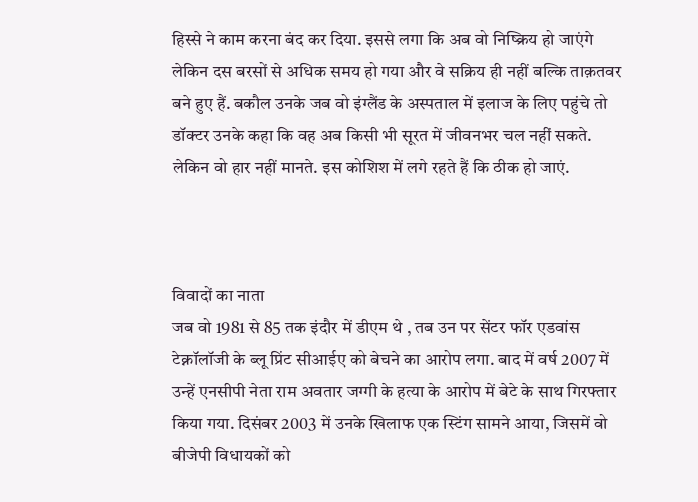हिस्से ने काम करना बंद कर दिया. इससे लगा कि अब वो निष्क्रिय हो जाएंगे लेकिन दस बरसों से अधिक समय हो गया और वे सक्रिय ही नहीं बल्कि ताक़तवर बने हुए हैं. बकौल उनके जब वो इंग्लैंड के अस्पताल में इलाज के लिए पहुंचे तो डॉक्टर उनके कहा कि वह अब किसी भी सूरत में जीवनभर चल नहीं सकते. लेकिन वो हार नहीं मानते. इस कोशिश में लगे रहते हैं कि ठीक हो जाएं.



विवादों का नाता
जब वो 1981 से 85 तक इंदौर में डीएम थे , तब उन पर सेंटर फॉर एडवांस टेक्नॉलॉजी के ब्लू प्रिंट सीआईए को बेचने का आरोप लगा. बाद में वर्ष 2007 में उन्हें एनसीपी नेता राम अवतार जग्गी के हत्या के आरोप में बेटे के साथ गिरफ्तार किया गया. दिसंबर 2003 में उनके खिलाफ एक स्टिंग सामने आया, जिसमें वो बीजेपी विधायकों को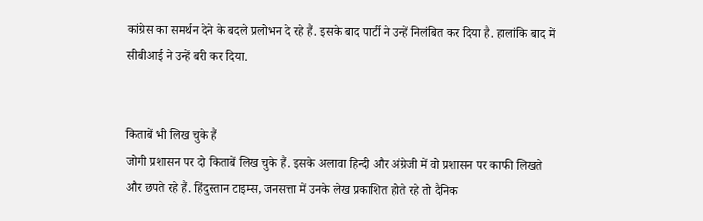कांग्रेस का समर्थन देने के बदले प्रलोभन दे रहे हैं. इसके बाद पार्टी ने उन्हें निलंबित कर दिया है. हालांकि बाद में सीबीआई ने उन्हें बरी कर दिया.


किताबें भी लिख चुके हैं
जोगी प्रशासन पर दो किताबें लिख चुके हैं. इसके अलावा हिन्दी और अंग्रेजी में वो प्रशासन पर काफी लिखते और छपते रहे हैं. हिंदुस्तान टाइम्स, जनसत्ता में उनके लेख प्रकाशित होते रहे तो दैनिक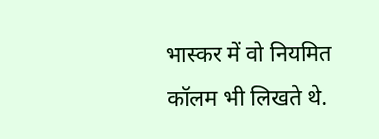भास्कर में वो नियमित कॉलम भी लिखते थे.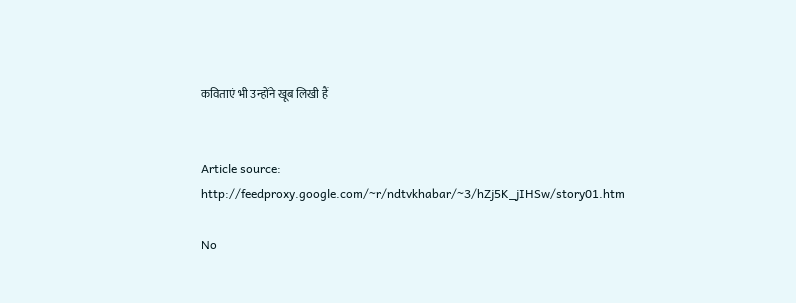कविताएं भी उन्होंने खूब लिखी हैं


Article source: http://feedproxy.google.com/~r/ndtvkhabar/~3/hZj5K_jIHSw/story01.htm

No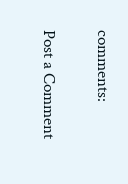comments:

Post a Comment